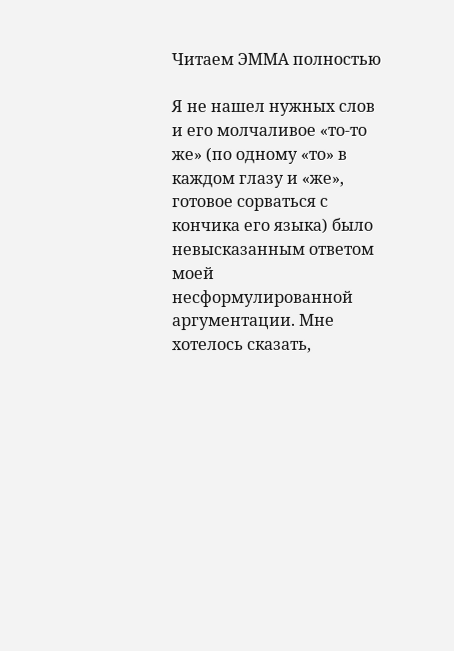Читаем ЭММА полностью

Я не нашел нужных слов и его молчаливое «то-то же» (по одному «то» в каждом глазу и «же», готовое сорваться с кончика его языка) было невысказанным ответом моей несформулированной аргументации. Мне хотелось сказать,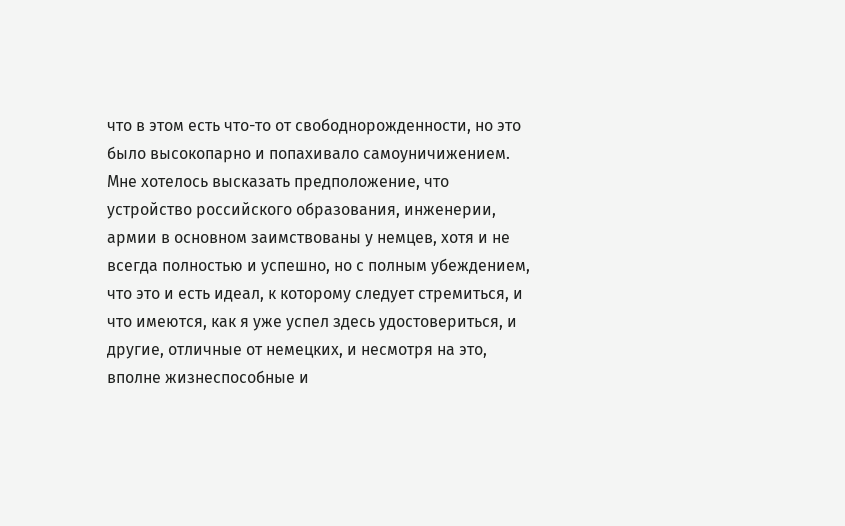что в этом есть что-то от свободнорожденности, но это было высокопарно и попахивало самоуничижением. Мне хотелось высказать предположение, что устройство российского образования, инженерии, армии в основном заимствованы у немцев, хотя и не всегда полностью и успешно, но с полным убеждением, что это и есть идеал, к которому следует стремиться, и что имеются, как я уже успел здесь удостовериться, и другие, отличные от немецких, и несмотря на это, вполне жизнеспособные и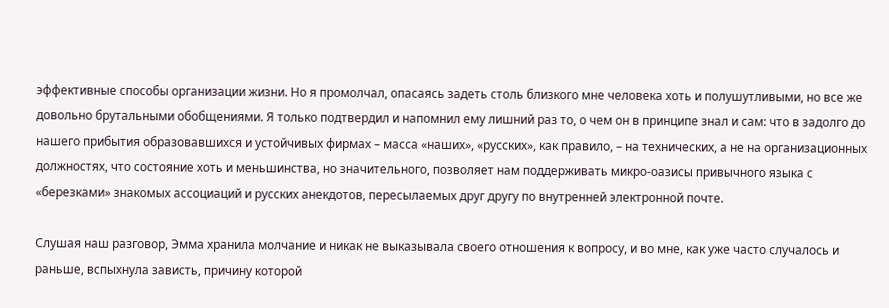эффективные способы организации жизни. Но я промолчал, опасаясь задеть столь близкого мне человека хоть и полушутливыми, но все же довольно брутальными обобщениями. Я только подтвердил и напомнил ему лишний раз то, о чем он в принципе знал и сам: что в задолго до нашего прибытия образовавшихся и устойчивых фирмах – масса «наших», «русских», как правило, – на технических, а не на организационных должностях, что состояние хоть и меньшинства, но значительного, позволяет нам поддерживать микро-оазисы привычного языка с «березками» знакомых ассоциаций и русских анекдотов, пересылаемых друг другу по внутренней электронной почте.

Слушая наш разговор, Эмма хранила молчание и никак не выказывала своего отношения к вопросу, и во мне, как уже часто случалось и раньше, вспыхнула зависть, причину которой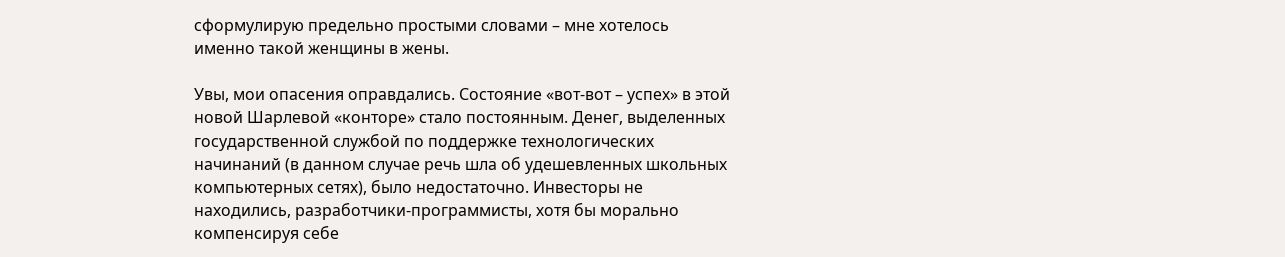сформулирую предельно простыми словами – мне хотелось именно такой женщины в жены.

Увы, мои опасения оправдались. Состояние «вот-вот – успех» в этой новой Шарлевой «конторе» стало постоянным. Денег, выделенных государственной службой по поддержке технологических начинаний (в данном случае речь шла об удешевленных школьных компьютерных сетях), было недостаточно. Инвесторы не находились, разработчики-программисты, хотя бы морально компенсируя себе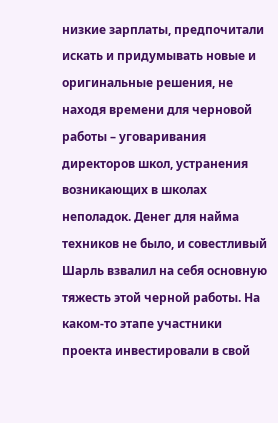низкие зарплаты, предпочитали искать и придумывать новые и оригинальные решения, не находя времени для черновой работы – уговаривания директоров школ, устранения возникающих в школах неполадок. Денег для найма техников не было, и совестливый Шарль взвалил на себя основную тяжесть этой черной работы. На каком-то этапе участники проекта инвестировали в свой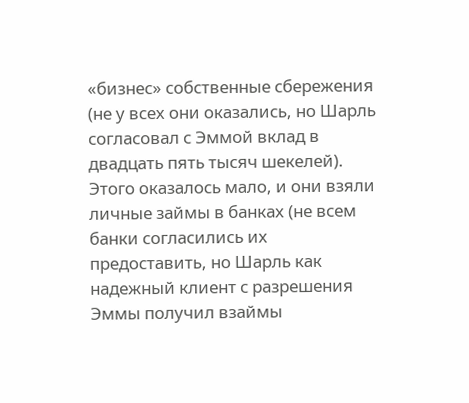«бизнес» собственные сбережения (не у всех они оказались, но Шарль согласовал с Эммой вклад в двадцать пять тысяч шекелей). Этого оказалось мало, и они взяли личные займы в банках (не всем банки согласились их предоставить, но Шарль как надежный клиент с разрешения Эммы получил взаймы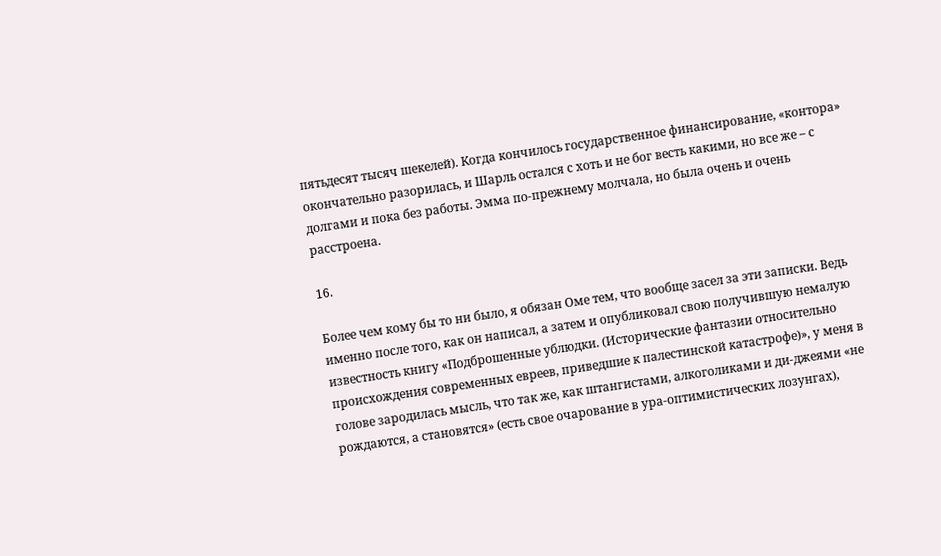пятьдесят тысяч шекелей). Когда кончилось государственное финансирование, «контора» окончательно разорилась, и Шарль остался с хоть и не бог весть какими, но все же – с долгами и пока без работы. Эмма по-прежнему молчала, но была очень и очень расстроена.

16.

Более чем кому бы то ни было, я обязан Оме тем, что вообще засел за эти записки. Ведь именно после того, как он написал, а затем и опубликовал свою получившую немалую известность книгу «Подброшенные ублюдки. (Исторические фантазии относительно происхождения современных евреев, приведшие к палестинской катастрофе)», у меня в голове зародилась мысль, что так же, как штангистами, алкоголиками и ди-джеями «не рождаются, а становятся» (есть свое очарование в ура-оптимистических лозунгах),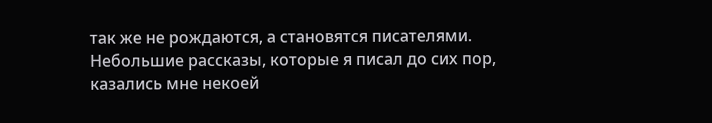так же не рождаются, а становятся писателями. Небольшие рассказы, которые я писал до сих пор, казались мне некоей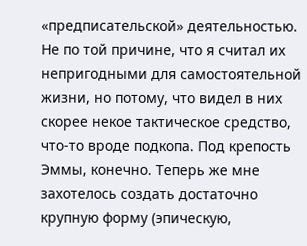«предписательской» деятельностью. Не по той причине, что я считал их непригодными для самостоятельной жизни, но потому, что видел в них скорее некое тактическое средство, что-то вроде подкопа. Под крепость Эммы, конечно. Теперь же мне захотелось создать достаточно крупную форму (эпическую,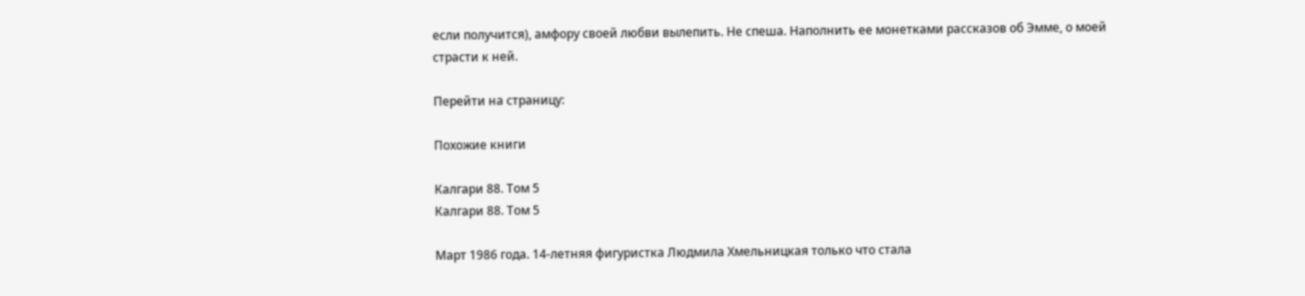если получится), амфору своей любви вылепить. Не спеша. Наполнить ее монетками рассказов об Эмме, о моей страсти к ней.

Перейти на страницу:

Похожие книги

Калгари 88. Том 5
Калгари 88. Том 5

Март 1986 года. 14-летняя фигуристка Людмила Хмельницкая только что стала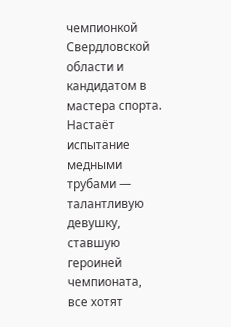чемпионкой Свердловской области и кандидатом в мастера спорта. Настаёт испытание медными трубами — талантливую девушку, ставшую героиней чемпионата, все хотят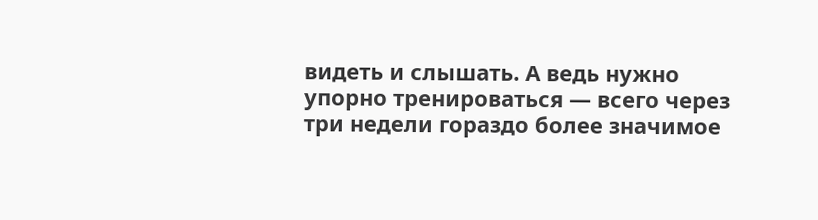видеть и слышать. А ведь нужно упорно тренироваться — всего через три недели гораздо более значимое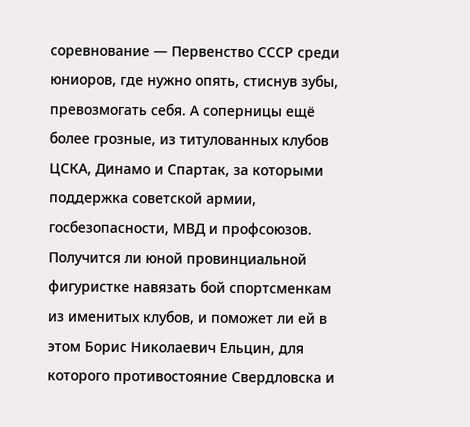соревнование — Первенство СССР среди юниоров, где нужно опять, стиснув зубы, превозмогать себя. А соперницы ещё более грозные, из титулованных клубов ЦСКА, Динамо и Спартак, за которыми поддержка советской армии, госбезопасности, МВД и профсоюзов. Получится ли юной провинциальной фигуристке навязать бой спортсменкам из именитых клубов, и поможет ли ей в этом Борис Николаевич Ельцин, для которого противостояние Свердловска и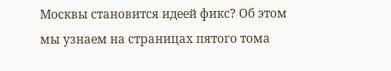Москвы становится идеей фикс? Об этом мы узнаем на страницах пятого тома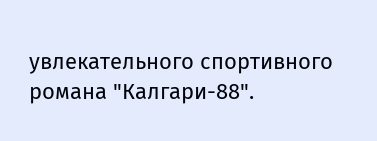увлекательного спортивного романа "Калгари-88".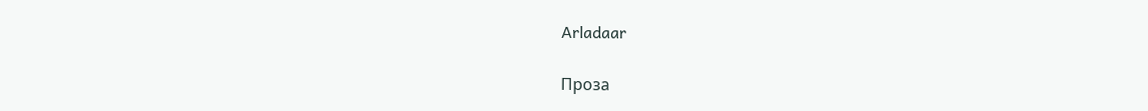Arladaar

Проза